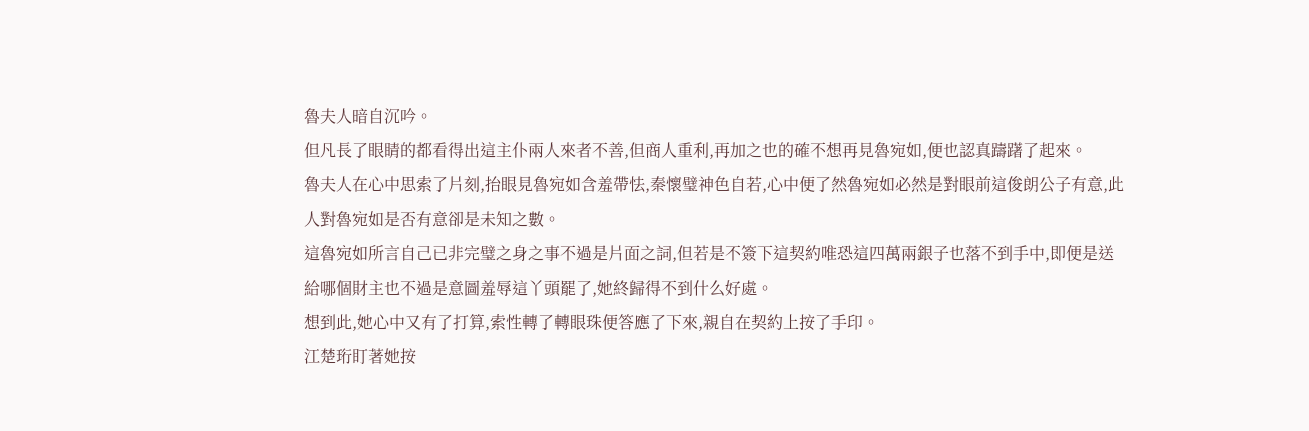魯夫人暗自沉吟。
但凡長了眼睛的都看得出這主仆兩人來者不善,但商人重利,再加之也的確不想再見魯宛如,便也認真躊躇了起來。
魯夫人在心中思索了片刻,抬眼見魯宛如含羞帶怯,秦懷璧神色自若,心中便了然魯宛如必然是對眼前這俊朗公子有意,此人對魯宛如是否有意卻是未知之數。
這魯宛如所言自己已非完璧之身之事不過是片面之詞,但若是不簽下這契約唯恐這四萬兩銀子也落不到手中,即便是送給哪個財主也不過是意圖羞辱這丫頭罷了,她終歸得不到什么好處。
想到此,她心中又有了打算,索性轉了轉眼珠便答應了下來,親自在契約上按了手印。
江楚珩盯著她按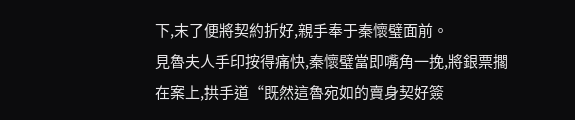下,末了便將契約折好,親手奉于秦懷璧面前。
見魯夫人手印按得痛快,秦懷璧當即嘴角一挽,將銀票擱在案上,拱手道“既然這魯宛如的賣身契好簽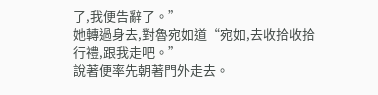了,我便告辭了。”
她轉過身去,對魯宛如道“宛如,去收拾收拾行禮,跟我走吧。”
說著便率先朝著門外走去。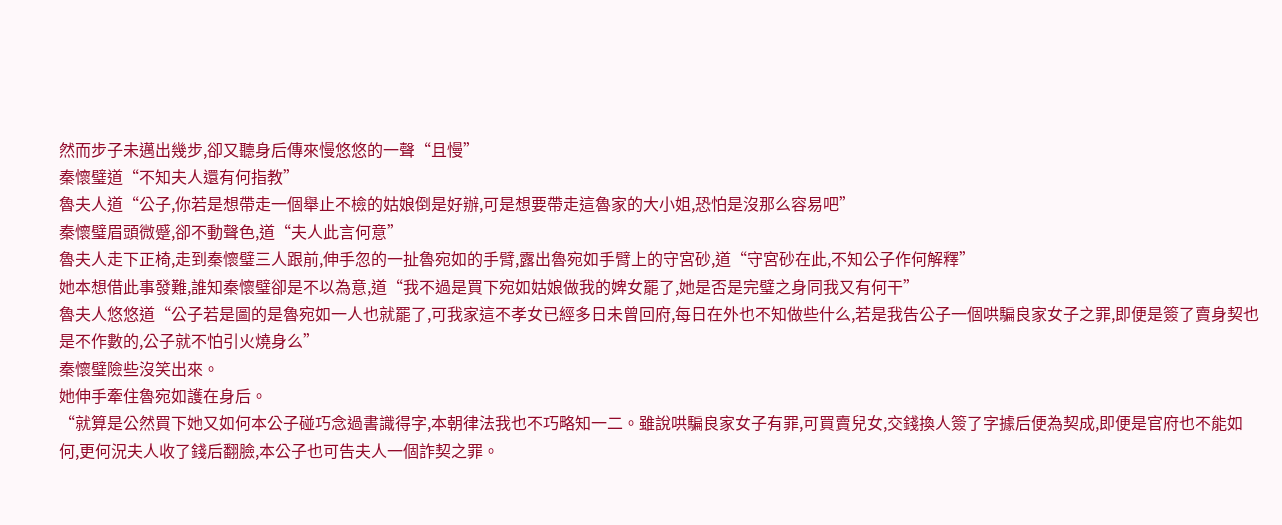然而步子未邁出幾步,卻又聽身后傳來慢悠悠的一聲“且慢”
秦懷璧道“不知夫人還有何指教”
魯夫人道“公子,你若是想帶走一個舉止不檢的姑娘倒是好辦,可是想要帶走這魯家的大小姐,恐怕是沒那么容易吧”
秦懷璧眉頭微蹙,卻不動聲色,道“夫人此言何意”
魯夫人走下正椅,走到秦懷璧三人跟前,伸手忽的一扯魯宛如的手臂,露出魯宛如手臂上的守宮砂,道“守宮砂在此,不知公子作何解釋”
她本想借此事發難,誰知秦懷璧卻是不以為意,道“我不過是買下宛如姑娘做我的婢女罷了,她是否是完璧之身同我又有何干”
魯夫人悠悠道“公子若是圖的是魯宛如一人也就罷了,可我家這不孝女已經多日未曾回府,每日在外也不知做些什么,若是我告公子一個哄騙良家女子之罪,即便是簽了賣身契也是不作數的,公子就不怕引火燒身么”
秦懷璧險些沒笑出來。
她伸手牽住魯宛如護在身后。
“就算是公然買下她又如何本公子碰巧念過書識得字,本朝律法我也不巧略知一二。雖說哄騙良家女子有罪,可買賣兒女,交錢換人簽了字據后便為契成,即便是官府也不能如何,更何況夫人收了錢后翻臉,本公子也可告夫人一個詐契之罪。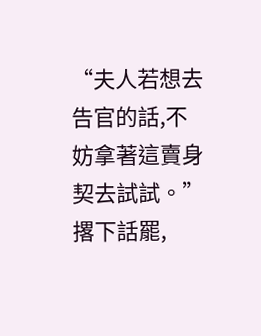“夫人若想去告官的話,不妨拿著這賣身契去試試。”
撂下話罷,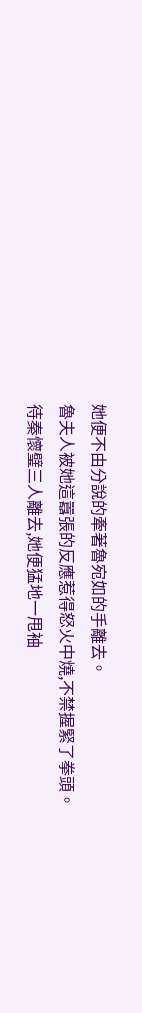她便不由分說的牽著魯宛如的手離去。
魯夫人被她這囂張的反應惹得怒火中燒,不禁握緊了拳頭。
待秦懷璧三人離去,她便猛地一甩袖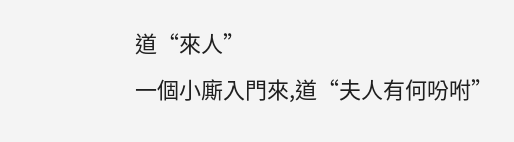道“來人”
一個小廝入門來,道“夫人有何吩咐”